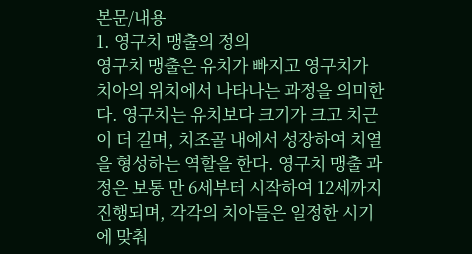본문/내용
1. 영구치 맹출의 정의
영구치 맹출은 유치가 빠지고 영구치가 치아의 위치에서 나타나는 과정을 의미한다. 영구치는 유치보다 크기가 크고 치근이 더 길며, 치조골 내에서 성장하여 치열을 형성하는 역할을 한다. 영구치 맹출 과정은 보통 만 6세부터 시작하여 12세까지 진행되며, 각각의 치아들은 일정한 시기에 맞춰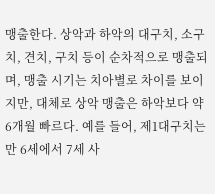맹출한다. 상악과 하악의 대구치, 소구치, 견치, 구치 등이 순차적으로 맹출되며, 맹출 시기는 치아별로 차이를 보이지만, 대체로 상악 맹출은 하악보다 약 6개월 빠르다. 예를 들어, 제1대구치는 만 6세에서 7세 사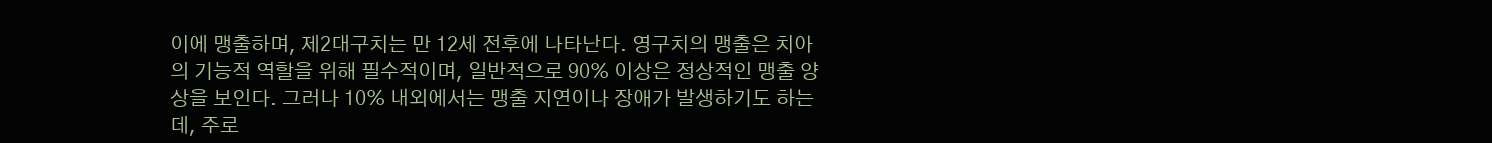이에 맹출하며, 제2대구치는 만 12세 전후에 나타난다. 영구치의 맹출은 치아의 기능적 역할을 위해 필수적이며, 일반적으로 90% 이상은 정상적인 맹출 양상을 보인다. 그러나 10% 내외에서는 맹출 지연이나 장애가 발생하기도 하는데, 주로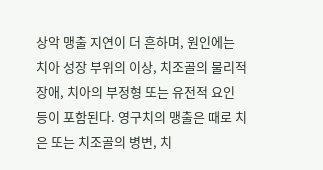상악 맹출 지연이 더 흔하며, 원인에는 치아 성장 부위의 이상, 치조골의 물리적 장애, 치아의 부정형 또는 유전적 요인 등이 포함된다. 영구치의 맹출은 때로 치은 또는 치조골의 병변, 치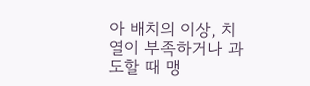아 배치의 이상, 치열이 부족하거나 과도할 때 맹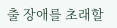출 장애를 초래할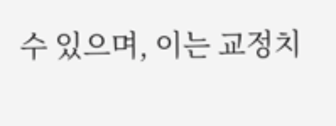수 있으며, 이는 교정치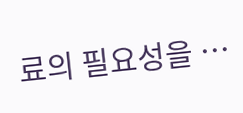료의 필요성을 …